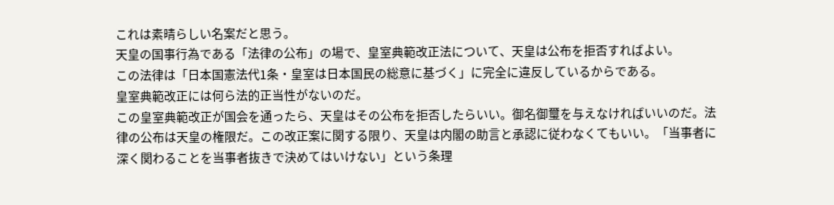これは素晴らしい名案だと思う。
天皇の国事行為である「法律の公布」の場で、皇室典範改正法について、天皇は公布を拒否すればよい。
この法律は「日本国憲法代1条・皇室は日本国民の総意に基づく」に完全に違反しているからである。
皇室典範改正には何ら法的正当性がないのだ。
この皇室典範改正が国会を通ったら、天皇はその公布を拒否したらいい。御名御璽を与えなければいいのだ。法律の公布は天皇の権限だ。この改正案に関する限り、天皇は内閣の助言と承認に従わなくてもいい。「当事者に深く関わることを当事者抜きで決めてはいけない」という条理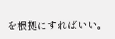を根拠にすればいい。